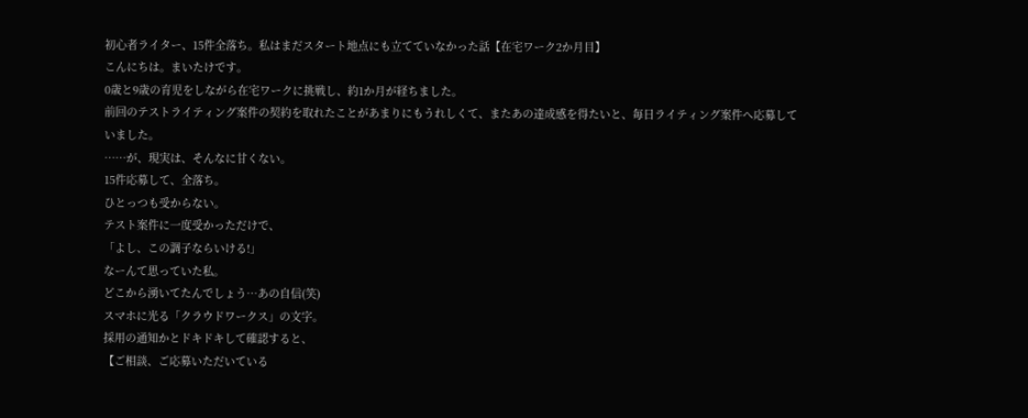初心者ライター、15件全落ち。私はまだスタート地点にも立てていなかった話【在宅ワーク2か月目】
こんにちは。まいたけです。
0歳と9歳の育児をしながら在宅ワークに挑戦し、約1か月が経ちました。
前回のテストライティング案件の契約を取れたことがあまりにもうれしくて、またあの達成感を得たいと、毎日ライティング案件へ応募していました。
……が、現実は、そんなに甘くない。
15件応募して、全落ち。
ひとっつも受からない。
テスト案件に一度受かっただけで、
「よし、この調子ならいける!」
なーんて思っていた私。
どこから湧いてたんでしょう…あの自信(笑)
スマホに光る「クラウドワークス」の文字。
採用の通知かとドキドキして確認すると、
【ご相談、ご応募いただいている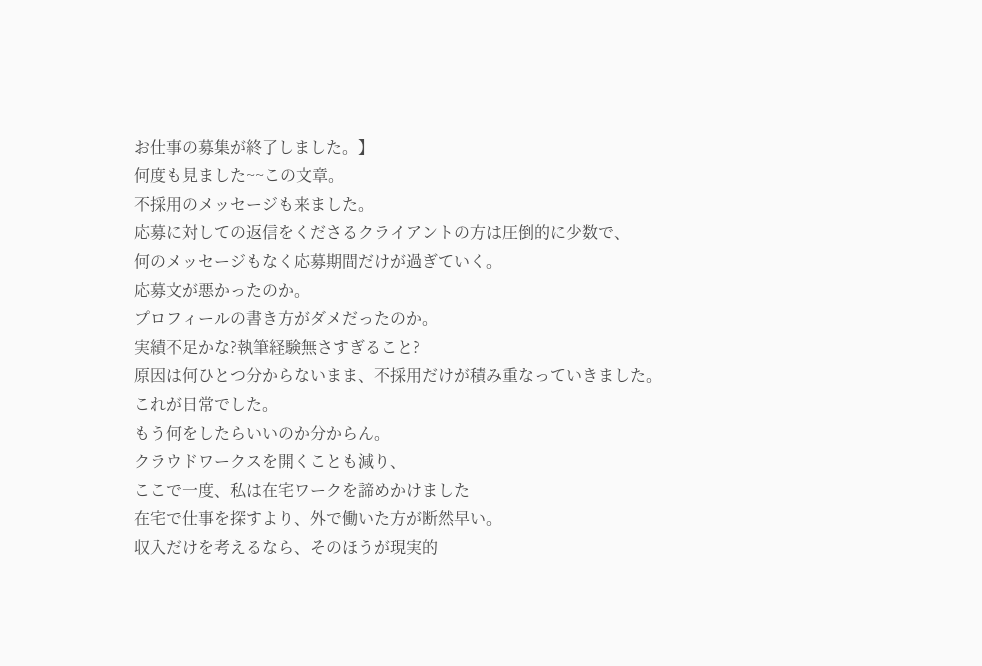お仕事の募集が終了しました。】
何度も見ました~~この文章。
不採用のメッセージも来ました。
応募に対しての返信をくださるクライアントの方は圧倒的に少数で、
何のメッセージもなく応募期間だけが過ぎていく。
応募文が悪かったのか。
プロフィールの書き方がダメだったのか。
実績不足かな?執筆経験無さすぎること?
原因は何ひとつ分からないまま、不採用だけが積み重なっていきました。
これが日常でした。
もう何をしたらいいのか分からん。
クラウドワークスを開くことも減り、
ここで一度、私は在宅ワークを諦めかけました
在宅で仕事を探すより、外で働いた方が断然早い。
収入だけを考えるなら、そのほうが現実的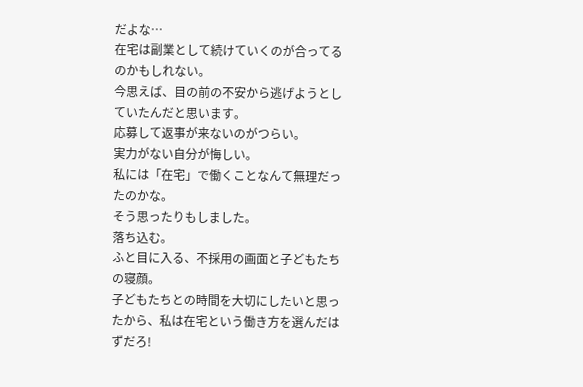だよな…
在宅は副業として続けていくのが合ってるのかもしれない。
今思えば、目の前の不安から逃げようとしていたんだと思います。
応募して返事が来ないのがつらい。
実力がない自分が悔しい。
私には「在宅」で働くことなんて無理だったのかな。
そう思ったりもしました。
落ち込む。
ふと目に入る、不採用の画面と子どもたちの寝顔。
子どもたちとの時間を大切にしたいと思ったから、私は在宅という働き方を選んだはずだろ!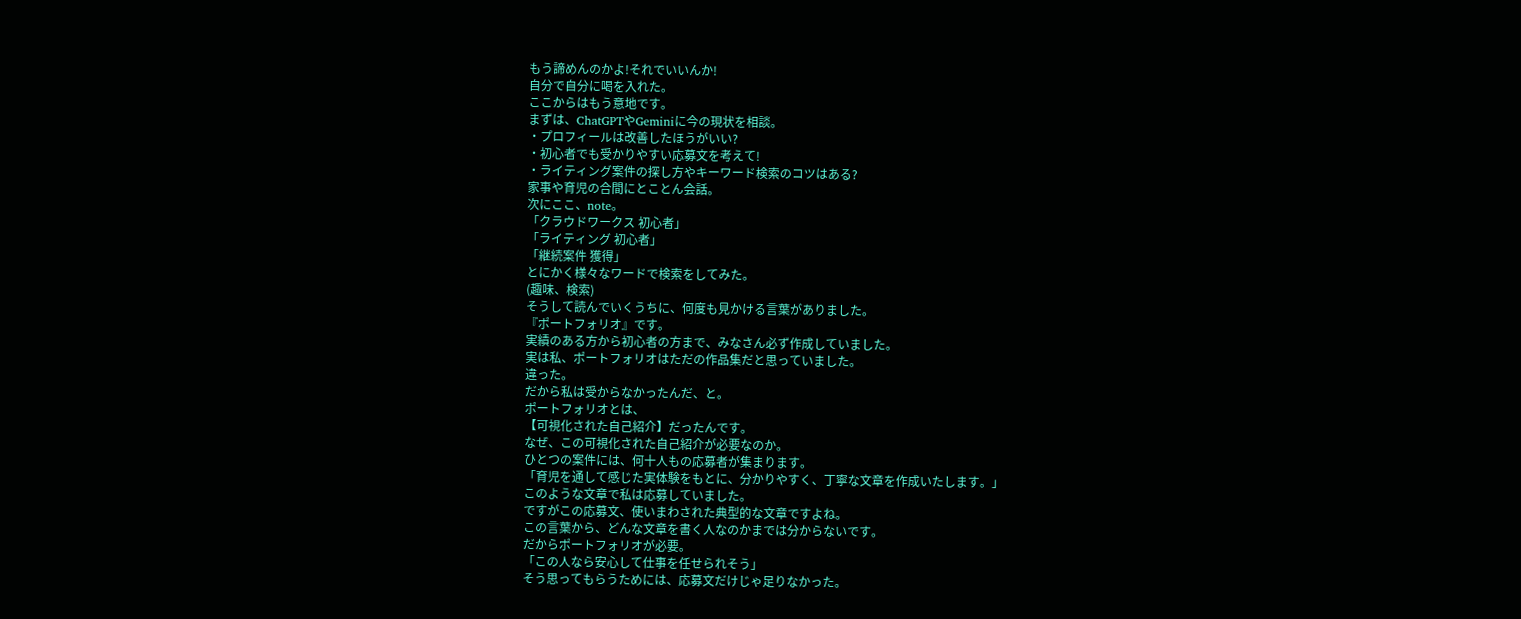もう諦めんのかよ!それでいいんか!
自分で自分に喝を入れた。
ここからはもう意地です。
まずは、ChatGPTやGeminiに今の現状を相談。
・プロフィールは改善したほうがいい?
・初心者でも受かりやすい応募文を考えて!
・ライティング案件の探し方やキーワード検索のコツはある?
家事や育児の合間にとことん会話。
次にここ、note。
「クラウドワークス 初心者」
「ライティング 初心者」
「継続案件 獲得」
とにかく様々なワードで検索をしてみた。
(趣味、検索)
そうして読んでいくうちに、何度も見かける言葉がありました。
『ポートフォリオ』です。
実績のある方から初心者の方まで、みなさん必ず作成していました。
実は私、ポートフォリオはただの作品集だと思っていました。
違った。
だから私は受からなかったんだ、と。
ポートフォリオとは、
【可視化された自己紹介】だったんです。
なぜ、この可視化された自己紹介が必要なのか。
ひとつの案件には、何十人もの応募者が集まります。
「育児を通して感じた実体験をもとに、分かりやすく、丁寧な文章を作成いたします。」
このような文章で私は応募していました。
ですがこの応募文、使いまわされた典型的な文章ですよね。
この言葉から、どんな文章を書く人なのかまでは分からないです。
だからポートフォリオが必要。
「この人なら安心して仕事を任せられそう」
そう思ってもらうためには、応募文だけじゃ足りなかった。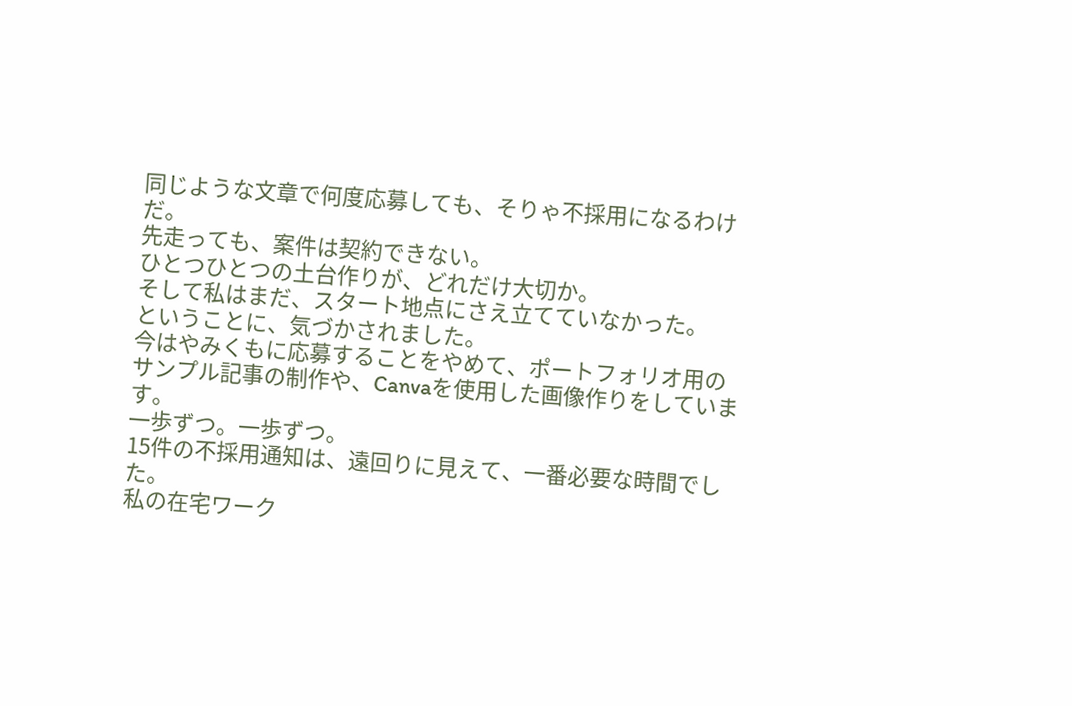同じような文章で何度応募しても、そりゃ不採用になるわけだ。
先走っても、案件は契約できない。
ひとつひとつの土台作りが、どれだけ大切か。
そして私はまだ、スタート地点にさえ立てていなかった。
ということに、気づかされました。
今はやみくもに応募することをやめて、ポートフォリオ用のサンプル記事の制作や、Canvaを使用した画像作りをしています。
一歩ずつ。一歩ずつ。
15件の不採用通知は、遠回りに見えて、一番必要な時間でした。
私の在宅ワーク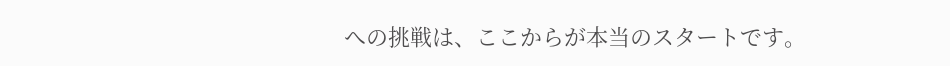への挑戦は、ここからが本当のスタートです。